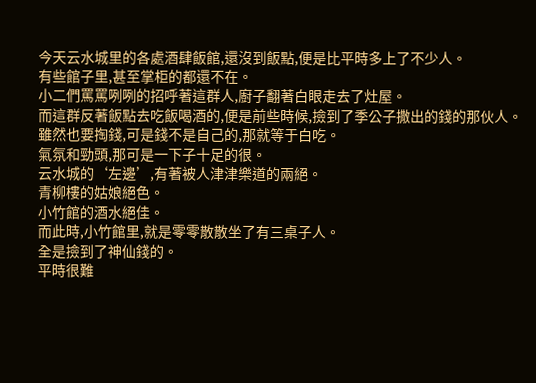今天云水城里的各處酒肆飯館,還沒到飯點,便是比平時多上了不少人。
有些館子里,甚至掌柜的都還不在。
小二們罵罵咧咧的招呼著這群人,廚子翻著白眼走去了灶屋。
而這群反著飯點去吃飯喝酒的,便是前些時候,撿到了季公子撒出的錢的那伙人。
雖然也要掏錢,可是錢不是自己的,那就等于白吃。
氣氛和勁頭,那可是一下子十足的很。
云水城的‘左邊’,有著被人津津樂道的兩絕。
青柳樓的姑娘絕色。
小竹館的酒水絕佳。
而此時,小竹館里,就是零零散散坐了有三桌子人。
全是撿到了神仙錢的。
平時很難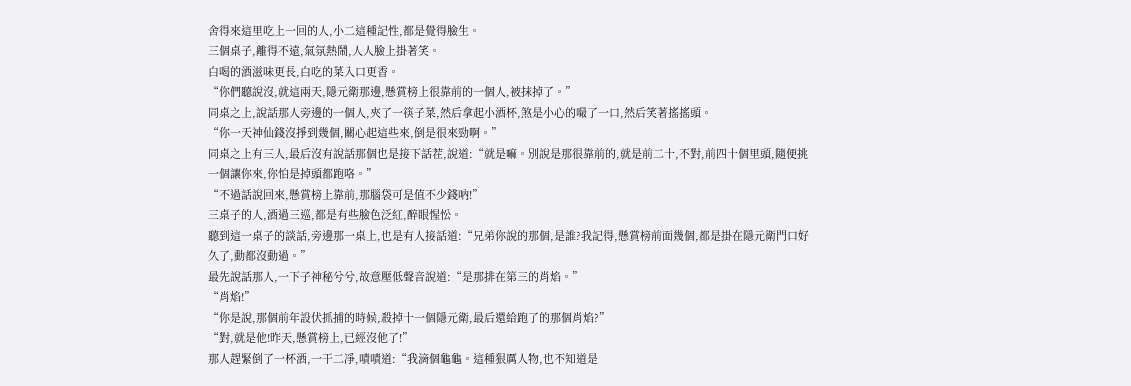舍得來這里吃上一回的人,小二這種記性,都是覺得臉生。
三個桌子,離得不遠,氣氛熱鬧,人人臉上掛著笑。
白喝的酒滋味更長,白吃的菜入口更香。
“你們聽說沒,就這兩天,隱元衛那邊,懸賞榜上很靠前的一個人,被抹掉了。”
同桌之上,說話那人旁邊的一個人,夾了一筷子菜,然后拿起小酒杯,煞是小心的嘬了一口,然后笑著搖搖頭。
“你一天神仙錢沒掙到幾個,關心起這些來,倒是很來勁啊。”
同桌之上有三人,最后沒有說話那個也是接下話茬,說道:“就是嘛。別說是那很靠前的,就是前二十,不對,前四十個里頭,隨便挑一個讓你來,你怕是掉頭都跑咯。”
“不過話說回來,懸賞榜上靠前,那腦袋可是值不少錢吶!”
三桌子的人,酒過三巡,都是有些臉色泛紅,醉眼惺忪。
聽到這一桌子的談話,旁邊那一桌上,也是有人接話道:“兄弟你說的那個,是誰?我記得,懸賞榜前面幾個,都是掛在隱元衛門口好久了,動都沒動過。”
最先說話那人,一下子神秘兮兮,故意壓低聲音說道:“是那排在第三的肖焰。”
“肖焰!”
“你是說,那個前年設伏抓捕的時候,殺掉十一個隱元衛,最后還給跑了的那個肖焰?”
“對,就是他!昨天,懸賞榜上,已經沒他了!”
那人趕緊倒了一杯酒,一干二凈,嘖嘖道:“我滴個龜龜。這種狠厲人物,也不知道是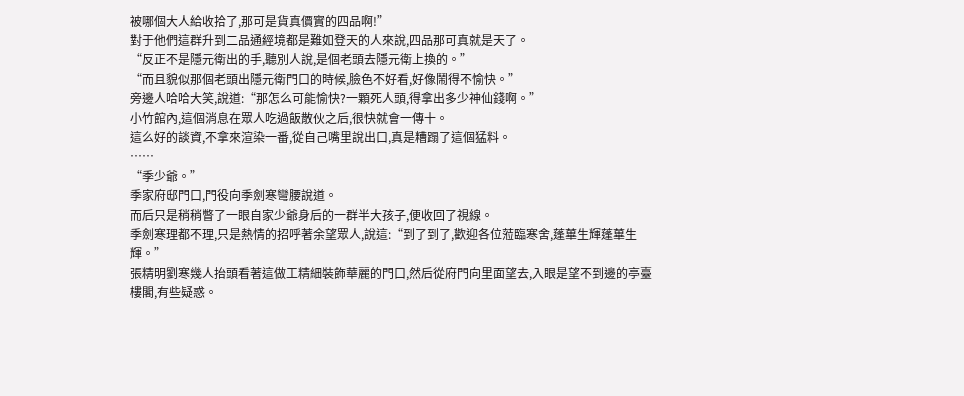被哪個大人給收拾了,那可是貨真價實的四品啊!”
對于他們這群升到二品通經境都是難如登天的人來說,四品那可真就是天了。
“反正不是隱元衛出的手,聽別人說,是個老頭去隱元衛上換的。”
“而且貌似那個老頭出隱元衛門口的時候,臉色不好看,好像鬧得不愉快。”
旁邊人哈哈大笑,說道:“那怎么可能愉快?一顆死人頭,得拿出多少神仙錢啊。”
小竹館內,這個消息在眾人吃過飯散伙之后,很快就會一傳十。
這么好的談資,不拿來渲染一番,從自己嘴里說出口,真是糟蹋了這個猛料。
……
“季少爺。”
季家府邸門口,門役向季劍寒彎腰說道。
而后只是稍稍瞥了一眼自家少爺身后的一群半大孩子,便收回了視線。
季劍寒理都不理,只是熱情的招呼著余望眾人,說這:“到了到了,歡迎各位蒞臨寒舍,蓬蓽生輝蓬蓽生輝。”
張精明劉寒幾人抬頭看著這做工精細裝飾華麗的門口,然后從府門向里面望去,入眼是望不到邊的亭臺樓閣,有些疑惑。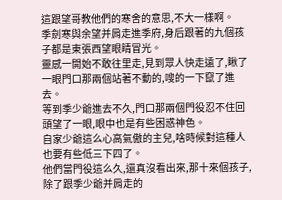這跟望哥教他們的寒舍的意思,不大一樣啊。
季劍寒與余望并肩走進季府,身后跟著的九個孩子都是東張西望眼睛冒光。
靈感一開始不敢往里走,見到眾人快走遠了,瞅了一眼門口那兩個站著不動的,嗖的一下竄了進去。
等到季少爺進去不久,門口那兩個門役忍不住回頭望了一眼,眼中也是有些困惑神色。
自家少爺這么心高氣傲的主兒,啥時候對這種人也要有些低三下四了。
他們當門役這么久,還真沒看出來,那十來個孩子,除了跟季少爺并肩走的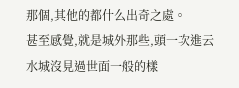那個,其他的都什么出奇之處。
甚至感覺,就是城外那些,頭一次進云水城沒見過世面一般的樣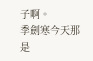子啊。
季劍寒今天那是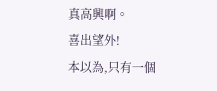真高興啊。
喜出望外!
本以為,只有一個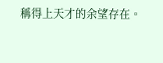稱得上天才的余望存在。